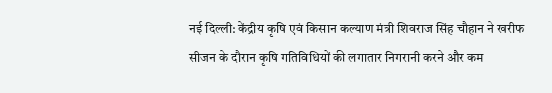नई दिल्ली: केंद्रीय कृषि एवं किसान कल्याण मंत्री शिवराज सिंह चौहान ने खरीफ सीजन के दौरान कृषि गतिविधियों की लगातार निगरानी करने और कम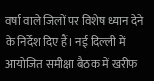वर्षा वाले जिलों पर विशेष ध्यान देने के निर्देश दिए हैं। नई दिल्ली में आयोजित समीक्षा बैठक में खरीफ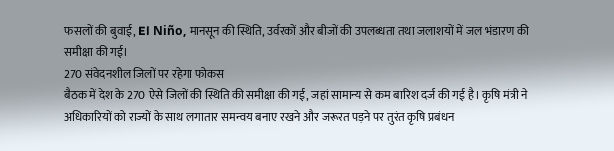फसलों की बुवाई, El Niño, मानसून की स्थिति, उर्वरकों और बीजों की उपलब्धता तथा जलाशयों में जल भंडारण की समीक्षा की गई।
270 संवेदनशील जिलों पर रहेगा फोकस
बैठक में देश के 270 ऐसे जिलों की स्थिति की समीक्षा की गई, जहां सामान्य से कम बारिश दर्ज की गई है। कृषि मंत्री ने अधिकारियों को राज्यों के साथ लगातार समन्वय बनाए रखने और जरूरत पड़ने पर तुरंत कृषि प्रबंधन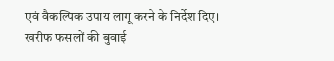एवं वैकल्पिक उपाय लागू करने के निर्देश दिए।
खरीफ फसलों की बुवाई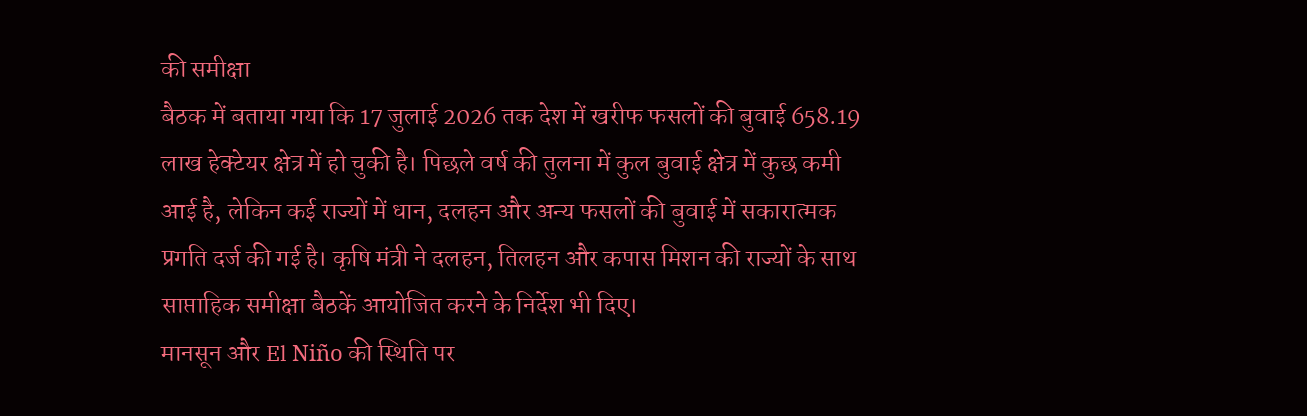की समीक्षा
बैठक में बताया गया कि 17 जुलाई 2026 तक देश में खरीफ फसलों की बुवाई 658.19 लाख हेक्टेयर क्षेत्र में हो चुकी है। पिछले वर्ष की तुलना में कुल बुवाई क्षेत्र में कुछ कमी आई है, लेकिन कई राज्यों में धान, दलहन और अन्य फसलों की बुवाई में सकारात्मक प्रगति दर्ज की गई है। कृषि मंत्री ने दलहन, तिलहन और कपास मिशन की राज्यों के साथ साप्ताहिक समीक्षा बैठकें आयोजित करने के निर्देश भी दिए।
मानसून और El Niño की स्थिति पर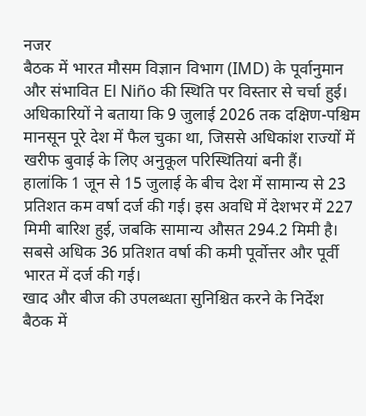नजर
बैठक में भारत मौसम विज्ञान विभाग (IMD) के पूर्वानुमान और संभावित El Niño की स्थिति पर विस्तार से चर्चा हुई। अधिकारियों ने बताया कि 9 जुलाई 2026 तक दक्षिण-पश्चिम मानसून पूरे देश में फैल चुका था, जिससे अधिकांश राज्यों में खरीफ बुवाई के लिए अनुकूल परिस्थितियां बनी हैं।
हालांकि 1 जून से 15 जुलाई के बीच देश में सामान्य से 23 प्रतिशत कम वर्षा दर्ज की गई। इस अवधि में देशभर में 227 मिमी बारिश हुई, जबकि सामान्य औसत 294.2 मिमी है। सबसे अधिक 36 प्रतिशत वर्षा की कमी पूर्वोत्तर और पूर्वी भारत में दर्ज की गई।
खाद और बीज की उपलब्धता सुनिश्चित करने के निर्देश
बैठक में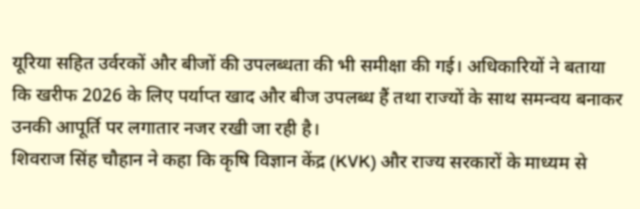यूरिया सहित उर्वरकों और बीजों की उपलब्धता की भी समीक्षा की गई। अधिकारियों ने बताया कि खरीफ 2026 के लिए पर्याप्त खाद और बीज उपलब्ध हैं तथा राज्यों के साथ समन्वय बनाकर उनकी आपूर्ति पर लगातार नजर रखी जा रही है।
शिवराज सिंह चौहान ने कहा कि कृषि विज्ञान केंद्र (KVK) और राज्य सरकारों के माध्यम से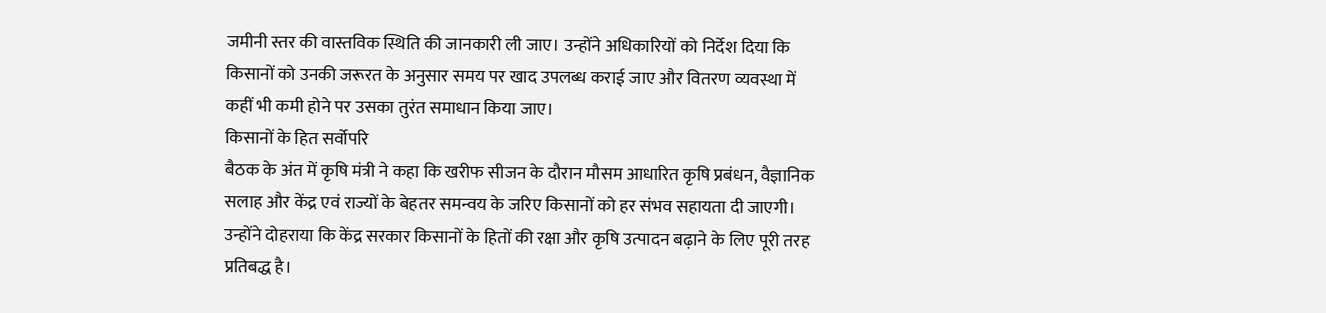जमीनी स्तर की वास्तविक स्थिति की जानकारी ली जाए। उन्होंने अधिकारियों को निर्देश दिया कि किसानों को उनकी जरूरत के अनुसार समय पर खाद उपलब्ध कराई जाए और वितरण व्यवस्था में कहीं भी कमी होने पर उसका तुरंत समाधान किया जाए।
किसानों के हित सर्वोपरि
बैठक के अंत में कृषि मंत्री ने कहा कि खरीफ सीजन के दौरान मौसम आधारित कृषि प्रबंधन, वैज्ञानिक सलाह और केंद्र एवं राज्यों के बेहतर समन्वय के जरिए किसानों को हर संभव सहायता दी जाएगी। उन्होंने दोहराया कि केंद्र सरकार किसानों के हितों की रक्षा और कृषि उत्पादन बढ़ाने के लिए पूरी तरह प्रतिबद्ध है।